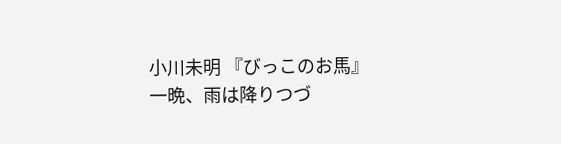小川未明 『びっこのお馬』 一晩、雨は降りつづ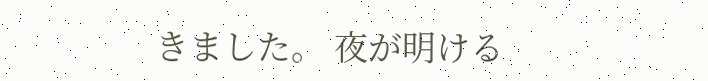きました。 夜が明ける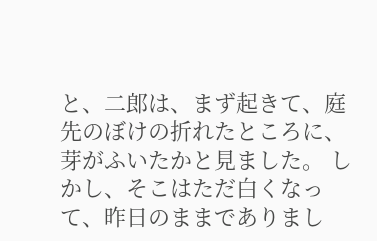と、二郎は、まず起きて、庭先のぼけの折れたところに、芽がふいたかと見ました。 しかし、そこはただ白くなって、昨日のままでありまし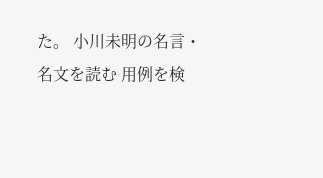た。 小川未明の名言・名文を読む 用例を検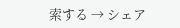索する → シェア